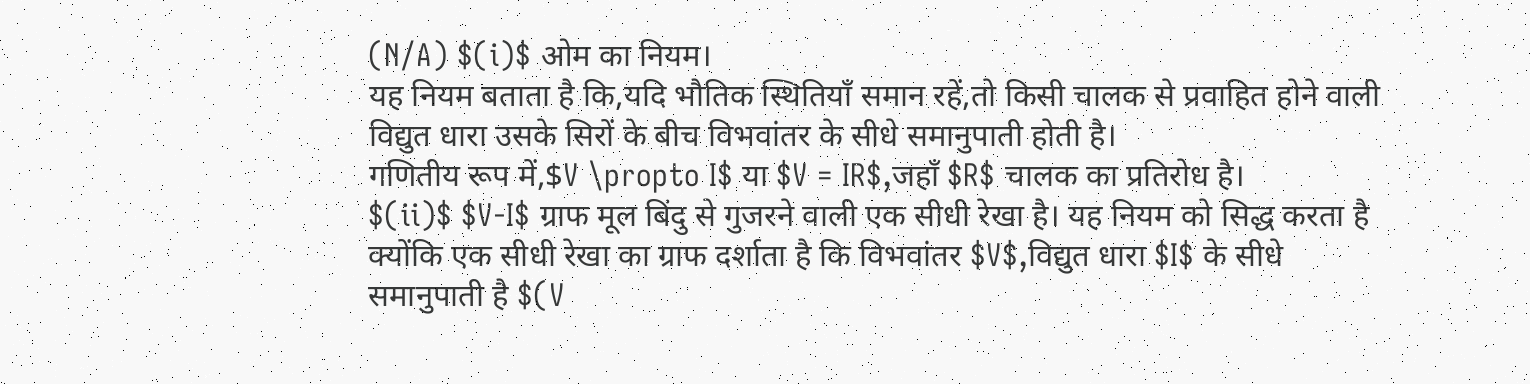(N/A) $(i)$ ओम का नियम।
यह नियम बताता है कि,यदि भौतिक स्थितियाँ समान रहें,तो किसी चालक से प्रवाहित होने वाली विद्युत धारा उसके सिरों के बीच विभवांतर के सीधे समानुपाती होती है।
गणितीय रूप में,$V \propto I$ या $V = IR$,जहाँ $R$ चालक का प्रतिरोध है।
$(ii)$ $V-I$ ग्राफ मूल बिंदु से गुजरने वाली एक सीधी रेखा है। यह नियम को सिद्ध करता है क्योंकि एक सीधी रेखा का ग्राफ दर्शाता है कि विभवांतर $V$,विद्युत धारा $I$ के सीधे समानुपाती है $(V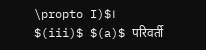\propto I)$।
$(iii)$ $(a)$ परिवर्ती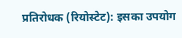प्रतिरोधक (रियोस्टेट): इसका उपयोग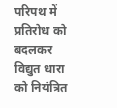परिपथ में प्रतिरोध को बदलकर विद्युत धारा को नियंत्रित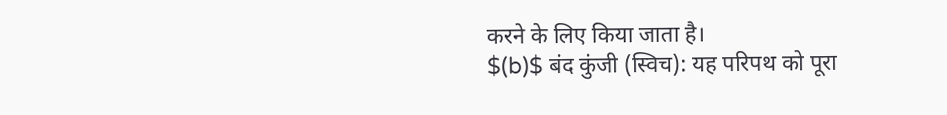करने के लिए किया जाता है।
$(b)$ बंद कुंजी (स्विच): यह परिपथ को पूरा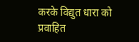करके विद्युत धारा को प्रवाहित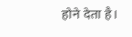होने देता है।